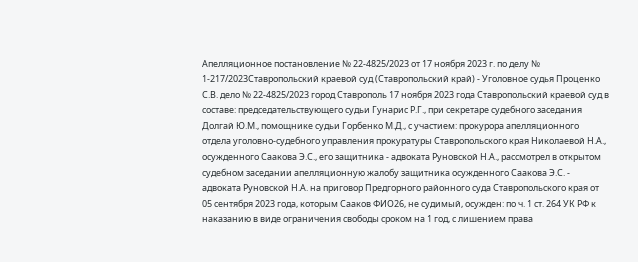Апелляционное постановление № 22-4825/2023 от 17 ноября 2023 г. по делу № 1-217/2023Ставропольский краевой суд (Ставропольский край) - Уголовное судья Проценко С.В. дело № 22-4825/2023 город Ставрополь 17 ноября 2023 года Ставропольский краевой суд в составе: председательствующего судьи Гунарис Р.Г., при секретаре судебного заседания Долгай Ю.М., помощнике судьи Горбенко М.Д., с участием: прокурора апелляционного отдела уголовно-судебного управления прокуратуры Ставропольского края Николаевой Н.А., осужденного Саакова Э.С., его защитника - адвоката Руновской Н.А., рассмотрел в открытом судебном заседании апелляционную жалобу защитника осужденного Саакова Э.С. - адвоката Руновской Н.А. на приговор Предгорного районного суда Ставропольского края от 05 сентября 2023 года, которым Сааков ФИО26, не судимый, осужден: по ч. 1 ст. 264 УК РФ к наказанию в виде ограничения свободы сроком на 1 год, с лишением права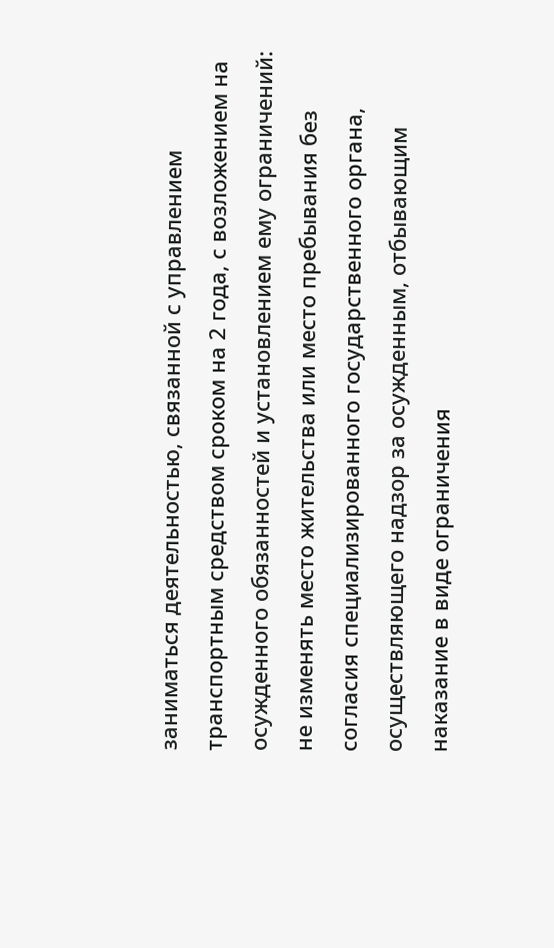заниматься деятельностью, связанной с управлением транспортным средством сроком на 2 года, с возложением на осужденного обязанностей и установлением ему ограничений: не изменять место жительства или место пребывания без согласия специализированного государственного органа, осуществляющего надзор за осужденным, отбывающим наказание в виде ограничения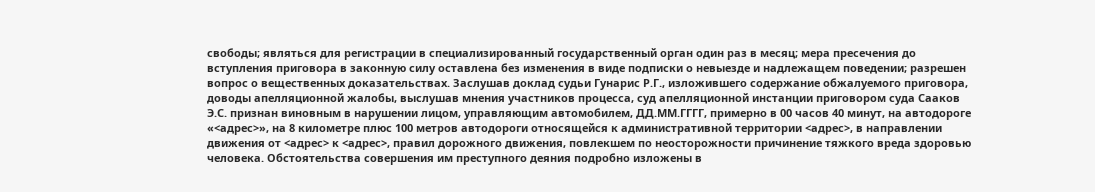свободы; являться для регистрации в специализированный государственный орган один раз в месяц; мера пресечения до вступления приговора в законную силу оставлена без изменения в виде подписки о невыезде и надлежащем поведении; разрешен вопрос о вещественных доказательствах. Заслушав доклад судьи Гунарис Р.Г., изложившего содержание обжалуемого приговора, доводы апелляционной жалобы, выслушав мнения участников процесса, суд апелляционной инстанции приговором суда Сааков Э.С. признан виновным в нарушении лицом, управляющим автомобилем, ДД.ММ.ГГГГ, примерно в 00 часов 40 минут, на автодороге «<адрес>», на 8 километре плюс 100 метров автодороги относящейся к административной территории <адрес>, в направлении движения от <адрес> к <адрес>, правил дорожного движения, повлекшем по неосторожности причинение тяжкого вреда здоровью человека. Обстоятельства совершения им преступного деяния подробно изложены в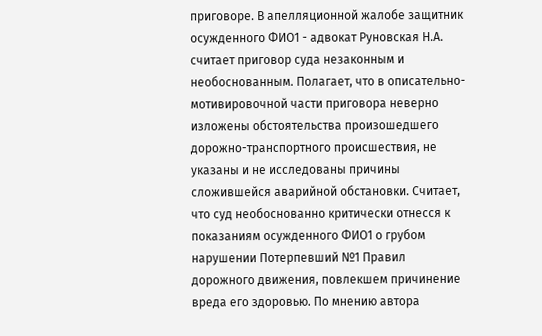приговоре. В апелляционной жалобе защитник осужденного ФИО1 - адвокат Руновская Н.А. считает приговор суда незаконным и необоснованным. Полагает, что в описательно-мотивировочной части приговора неверно изложены обстоятельства произошедшего дорожно-транспортного происшествия, не указаны и не исследованы причины сложившейся аварийной обстановки. Считает, что суд необоснованно критически отнесся к показаниям осужденного ФИО1 о грубом нарушении Потерпевший №1 Правил дорожного движения, повлекшем причинение вреда его здоровью. По мнению автора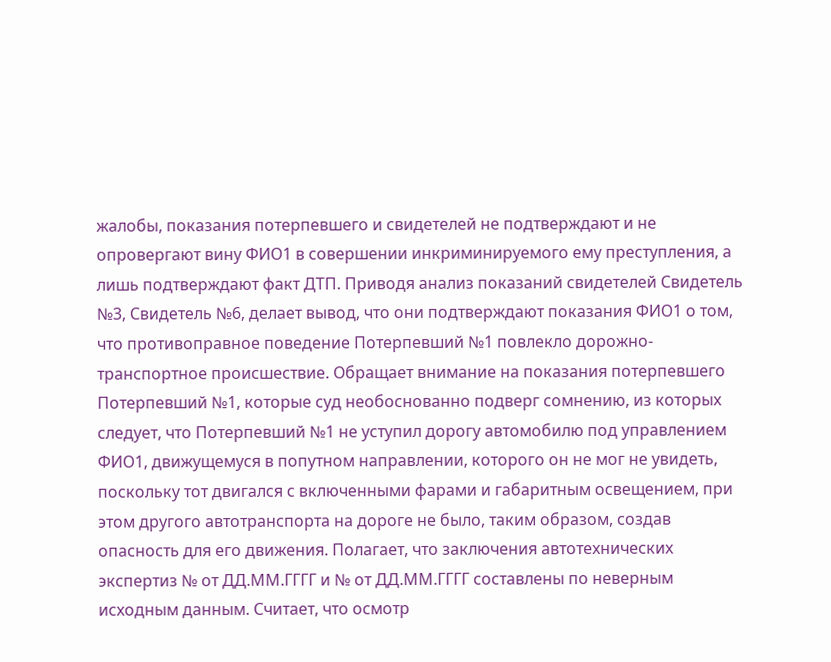жалобы, показания потерпевшего и свидетелей не подтверждают и не опровергают вину ФИО1 в совершении инкриминируемого ему преступления, а лишь подтверждают факт ДТП. Приводя анализ показаний свидетелей Свидетель №3, Свидетель №6, делает вывод, что они подтверждают показания ФИО1 о том, что противоправное поведение Потерпевший №1 повлекло дорожно-транспортное происшествие. Обращает внимание на показания потерпевшего Потерпевший №1, которые суд необоснованно подверг сомнению, из которых следует, что Потерпевший №1 не уступил дорогу автомобилю под управлением ФИО1, движущемуся в попутном направлении, которого он не мог не увидеть, поскольку тот двигался с включенными фарами и габаритным освещением, при этом другого автотранспорта на дороге не было, таким образом, создав опасность для его движения. Полагает, что заключения автотехнических экспертиз № от ДД.ММ.ГГГГ и № от ДД.ММ.ГГГГ составлены по неверным исходным данным. Считает, что осмотр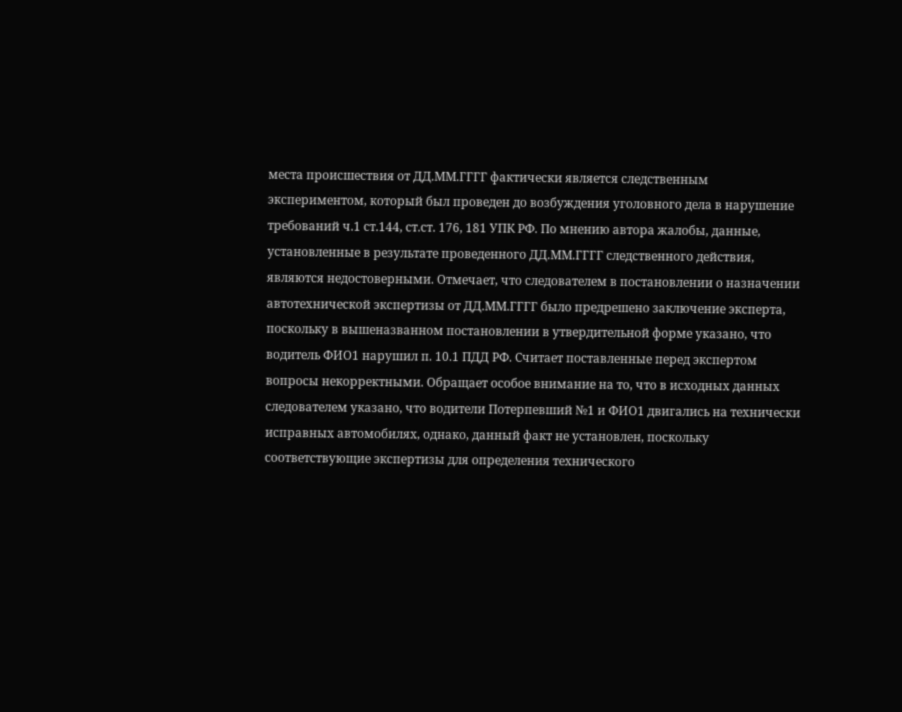места происшествия от ДД.ММ.ГГГГ фактически является следственным экспериментом, который был проведен до возбуждения уголовного дела в нарушение требований ч.1 ст.144, ст.ст. 176, 181 УПК РФ. По мнению автора жалобы, данные, установленные в результате проведенного ДД.ММ.ГГГГ следственного действия, являются недостоверными. Отмечает, что следователем в постановлении о назначении автотехнической экспертизы от ДД.ММ.ГГГГ было предрешено заключение эксперта, поскольку в вышеназванном постановлении в утвердительной форме указано, что водитель ФИО1 нарушил п. 10.1 ПДД РФ. Считает поставленные перед экспертом вопросы некорректными. Обращает особое внимание на то, что в исходных данных следователем указано, что водители Потерпевший №1 и ФИО1 двигались на технически исправных автомобилях, однако, данный факт не установлен, поскольку соответствующие экспертизы для определения технического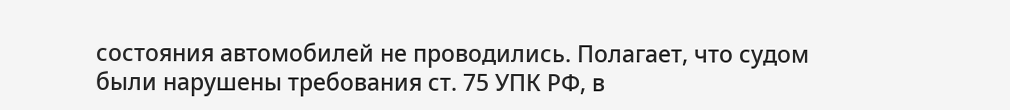состояния автомобилей не проводились. Полагает, что судом были нарушены требования ст. 75 УПК РФ, в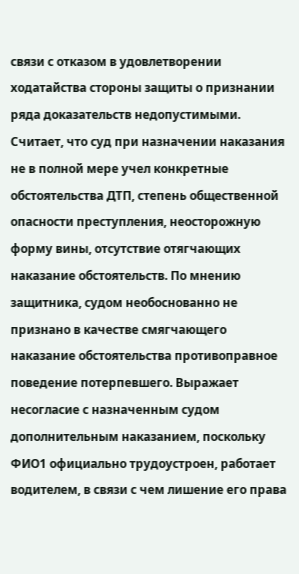связи с отказом в удовлетворении ходатайства стороны защиты о признании ряда доказательств недопустимыми. Считает, что суд при назначении наказания не в полной мере учел конкретные обстоятельства ДТП, степень общественной опасности преступления, неосторожную форму вины, отсутствие отягчающих наказание обстоятельств. По мнению защитника, судом необоснованно не признано в качестве смягчающего наказание обстоятельства противоправное поведение потерпевшего. Выражает несогласие с назначенным судом дополнительным наказанием, поскольку ФИО1 официально трудоустроен, работает водителем, в связи с чем лишение его права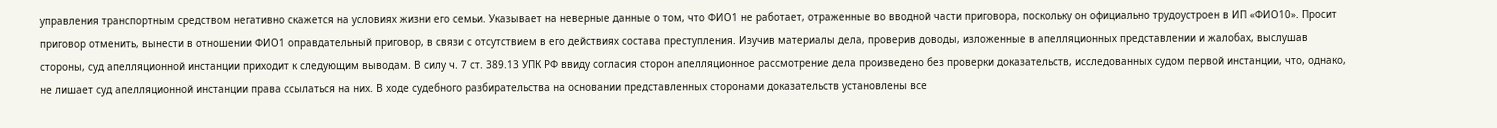управления транспортным средством негативно скажется на условиях жизни его семьи. Указывает на неверные данные о том, что ФИО1 не работает, отраженные во вводной части приговора, поскольку он официально трудоустроен в ИП «ФИО10». Просит приговор отменить, вынести в отношении ФИО1 оправдательный приговор, в связи с отсутствием в его действиях состава преступления. Изучив материалы дела, проверив доводы, изложенные в апелляционных представлении и жалобах, выслушав стороны, суд апелляционной инстанции приходит к следующим выводам. В силу ч. 7 ст. 389.13 УПК РФ ввиду согласия сторон апелляционное рассмотрение дела произведено без проверки доказательств, исследованных судом первой инстанции, что, однако, не лишает суд апелляционной инстанции права ссылаться на них. В ходе судебного разбирательства на основании представленных сторонами доказательств установлены все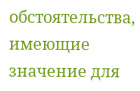обстоятельства, имеющие значение для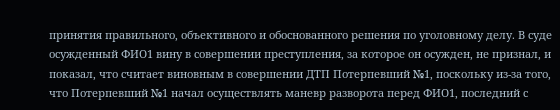принятия правильного, объективного и обоснованного решения по уголовному делу. В суде осужденный ФИО1 вину в совершении преступления, за которое он осужден, не признал, и показал, что считает виновным в совершении ДТП Потерпевший №1, поскольку из-за того, что Потерпевший №1 начал осуществлять маневр разворота перед ФИО1, последний с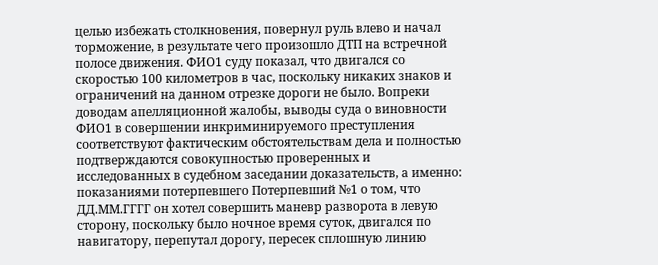целью избежать столкновения, повернул руль влево и начал торможение, в результате чего произошло ДТП на встречной полосе движения. ФИО1 суду показал, что двигался со скоростью 100 километров в час, поскольку никаких знаков и ограничений на данном отрезке дороги не было. Вопреки доводам апелляционной жалобы, выводы суда о виновности ФИО1 в совершении инкриминируемого преступления соответствуют фактическим обстоятельствам дела и полностью подтверждаются совокупностью проверенных и исследованных в судебном заседании доказательств, а именно: показаниями потерпевшего Потерпевший №1 о том, что ДД.ММ.ГГГГ он хотел совершить маневр разворота в левую сторону, поскольку было ночное время суток, двигался по навигатору, перепутал дорогу, пересек сплошную линию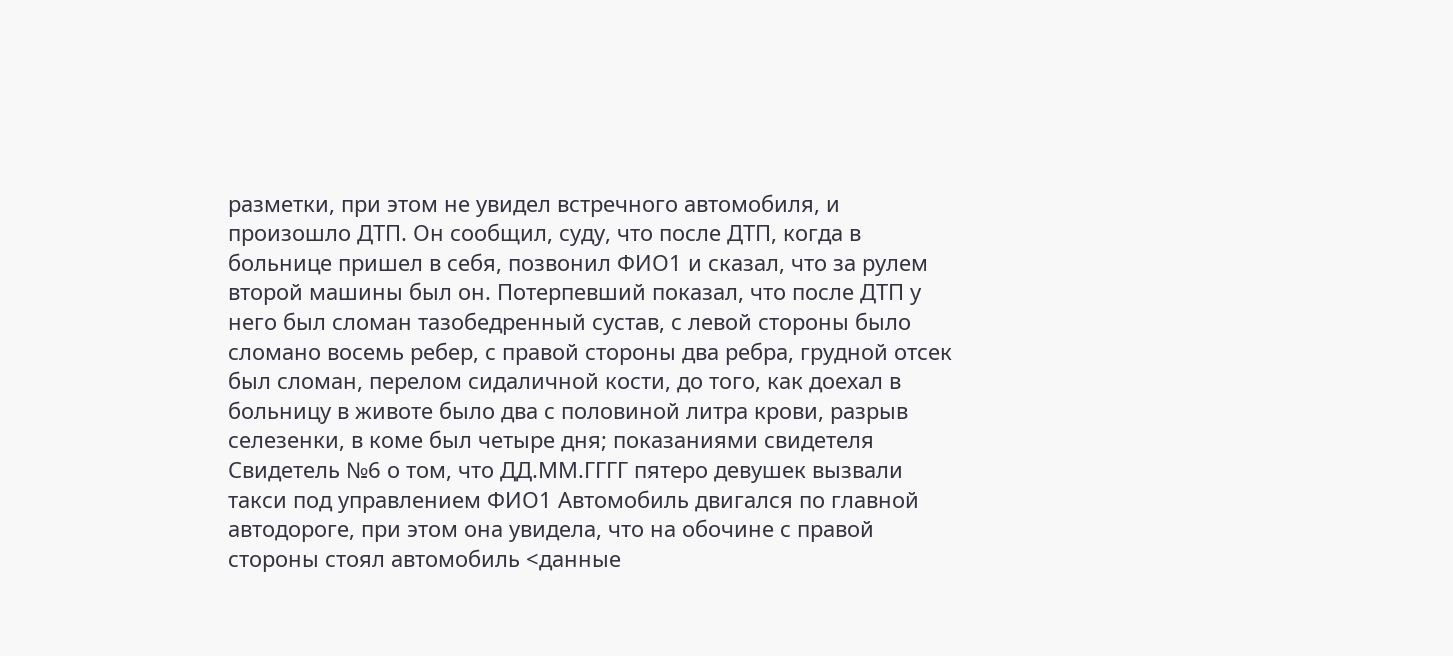разметки, при этом не увидел встречного автомобиля, и произошло ДТП. Он сообщил, суду, что после ДТП, когда в больнице пришел в себя, позвонил ФИО1 и сказал, что за рулем второй машины был он. Потерпевший показал, что после ДТП у него был сломан тазобедренный сустав, с левой стороны было сломано восемь ребер, с правой стороны два ребра, грудной отсек был сломан, перелом сидаличной кости, до того, как доехал в больницу в животе было два с половиной литра крови, разрыв селезенки, в коме был четыре дня; показаниями свидетеля Свидетель №6 о том, что ДД.ММ.ГГГГ пятеро девушек вызвали такси под управлением ФИО1 Автомобиль двигался по главной автодороге, при этом она увидела, что на обочине с правой стороны стоял автомобиль <данные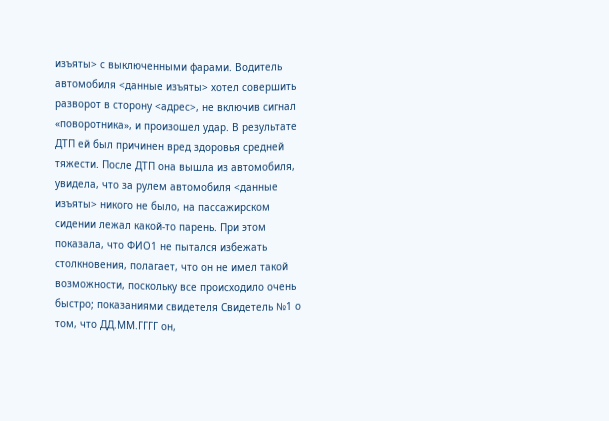изъяты> с выключенными фарами. Водитель автомобиля <данные изъяты> хотел совершить разворот в сторону <адрес>, не включив сигнал «поворотника», и произошел удар. В результате ДТП ей был причинен вред здоровья средней тяжести. После ДТП она вышла из автомобиля, увидела, что за рулем автомобиля <данные изъяты> никого не было, на пассажирском сидении лежал какой-то парень. При этом показала, что ФИО1 не пытался избежать столкновения, полагает, что он не имел такой возможности, поскольку все происходило очень быстро; показаниями свидетеля Свидетель №1 о том, что ДД.ММ.ГГГГ он,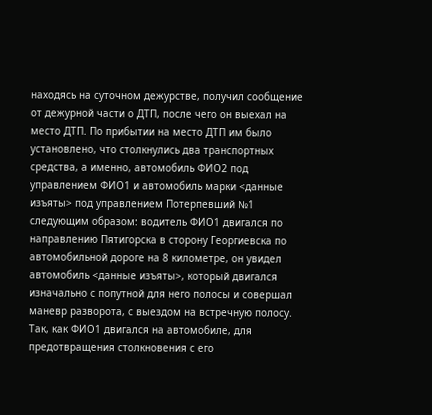находясь на суточном дежурстве, получил сообщение от дежурной части о ДТП, после чего он выехал на место ДТП. По прибытии на место ДТП им было установлено, что столкнулись два транспортных средства, а именно, автомобиль ФИО2 под управлением ФИО1 и автомобиль марки <данные изъяты> под управлением Потерпевший №1 следующим образом: водитель ФИО1 двигался по направлению Пятигорска в сторону Георгиевска по автомобильной дороге на 8 километре, он увидел автомобиль <данные изъяты>, который двигался изначально с попутной для него полосы и совершал маневр разворота, с выездом на встречную полосу. Так, как ФИО1 двигался на автомобиле, для предотвращения столкновения с его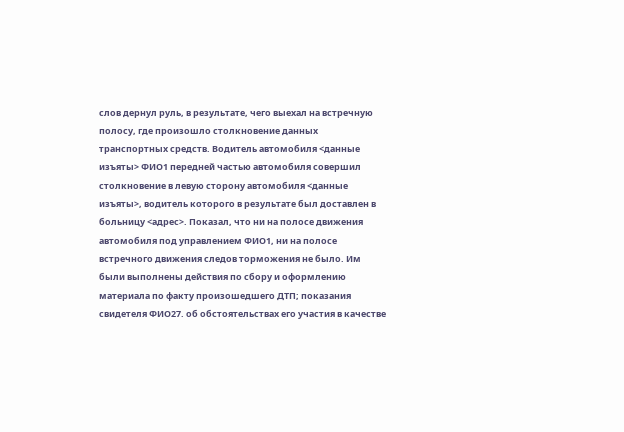слов дернул руль, в результате, чего выехал на встречную полосу, где произошло столкновение данных транспортных средств. Водитель автомобиля <данные изъяты> ФИО1 передней частью автомобиля совершил столкновение в левую сторону автомобиля <данные изъяты>, водитель которого в результате был доставлен в больницу <адрес>. Показал, что ни на полосе движения автомобиля под управлением ФИО1, ни на полосе встречного движения следов торможения не было. Им были выполнены действия по сбору и оформлению материала по факту произошедшего ДТП; показания свидетеля ФИО27. об обстоятельствах его участия в качестве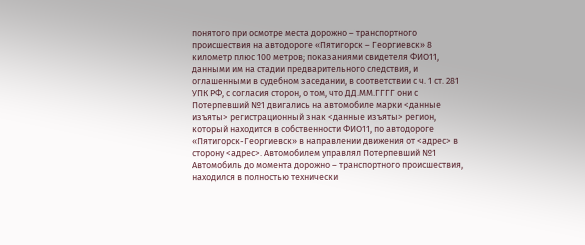понятого при осмотре места дорожно – транспортного происшествия на автодороге «Пятигорск – Георгиевск» 8 километр плюс 100 метров; показаниями свидетеля ФИО11, данными им на стадии предварительного следствия, и оглашенными в судебном заседании, в соответствии с ч. 1 ст. 281 УПК РФ, с согласия сторон, о том, что ДД.ММ.ГГГГ они с Потерпевший №1 двигались на автомобиле марки <данные изъяты> регистрационный знак <данные изъяты> регион, который находится в собственности ФИО11, по автодороге «Пятигорск-Георгиевск» в направлении движения от <адрес> в сторону <адрес>. Автомобилем управлял Потерпевший №1 Автомобиль до момента дорожно – транспортного происшествия, находился в полностью технически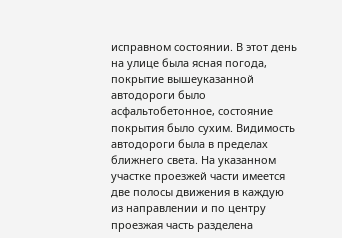исправном состоянии. В этот день на улице была ясная погода, покрытие вышеуказанной автодороги было асфальтобетонное, состояние покрытия было сухим. Видимость автодороги была в пределах ближнего света. На указанном участке проезжей части имеется две полосы движения в каждую из направлении и по центру проезжая часть разделена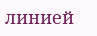линией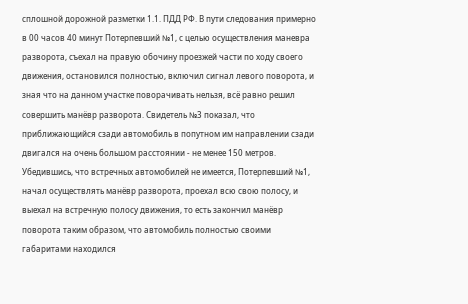сплошной дорожной разметки 1.1. ПДД РФ. В пути следования примерно в 00 часов 40 минут Потерпевший №1, с целью осуществления маневра разворота, съехал на правую обочину проезжей части по ходу своего движения, остановился полностью, включил сигнал левого поворота, и зная что на данном участке поворачивать нельзя, всё равно решил совершить манёвр разворота. Свидетель №3 показал, что приближающийся сзади автомобиль в попутном им направлении сзади двигался на очень большом расстоянии - не менее 150 метров. Убедившись, что встречных автомобилей не имеется, Потерпевший №1, начал осуществлять манёвр разворота, проехал всю свою полосу, и выехал на встречную полосу движения, то есть закончил манёвр поворота таким образом, что автомобиль полностью своими габаритами находился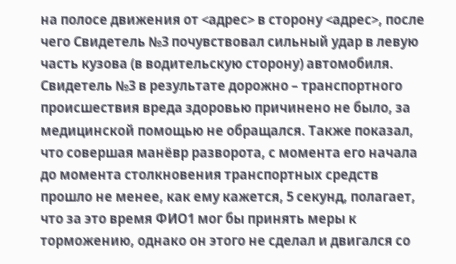на полосе движения от <адрес> в сторону <адрес>, после чего Свидетель №3 почувствовал сильный удар в левую часть кузова (в водительскую сторону) автомобиля. Свидетель №3 в результате дорожно – транспортного происшествия вреда здоровью причинено не было, за медицинской помощью не обращался. Также показал, что совершая манёвр разворота, с момента его начала до момента столкновения транспортных средств прошло не менее, как ему кажется, 5 секунд, полагает, что за это время ФИО1 мог бы принять меры к торможению, однако он этого не сделал и двигался со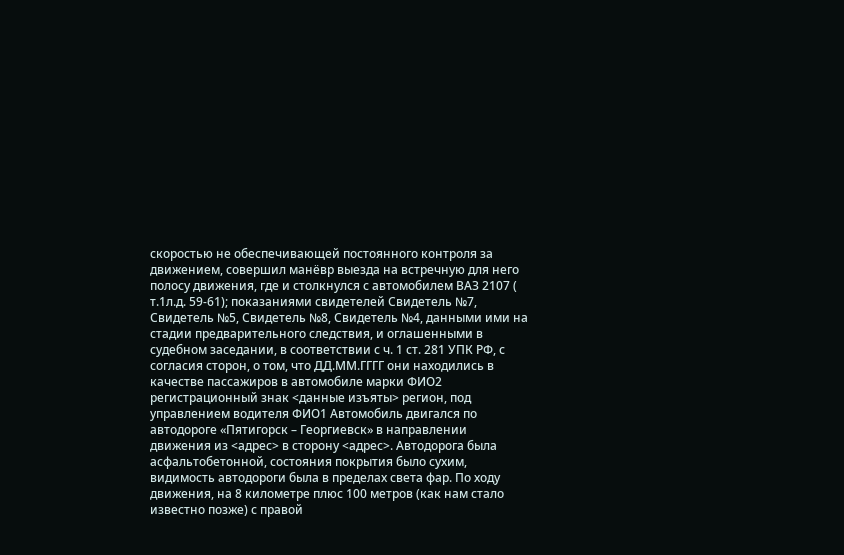скоростью не обеспечивающей постоянного контроля за движением, совершил манёвр выезда на встречную для него полосу движения, где и столкнулся с автомобилем ВАЗ 2107 ( т.1л.д. 59-61); показаниями свидетелей Свидетель №7, Свидетель №5, Свидетель №8, Свидетель №4, данными ими на стадии предварительного следствия, и оглашенными в судебном заседании, в соответствии с ч. 1 ст. 281 УПК РФ, с согласия сторон, о том, что ДД.ММ.ГГГГ они находились в качестве пассажиров в автомобиле марки ФИО2 регистрационный знак <данные изъяты> регион, под управлением водителя ФИО1 Автомобиль двигался по автодороге «Пятигорск – Георгиевск» в направлении движения из <адрес> в сторону <адрес>. Автодорога была асфальтобетонной, состояния покрытия было сухим, видимость автодороги была в пределах света фар. По ходу движения, на 8 километре плюс 100 метров (как нам стало известно позже) с правой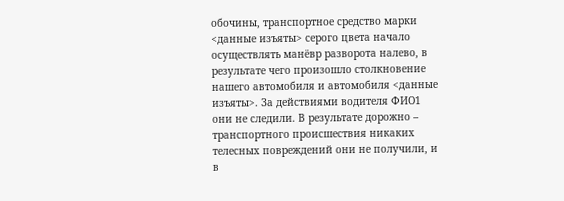обочины, транспортное средство марки <данные изъяты> серого цвета начало осуществлять манёвр разворота налево, в результате чего произошло столкновение нашего автомобиля и автомобиля <данные изъяты>. За действиями водителя ФИО1 они не следили. В результате дорожно – транспортного происшествия никаких телесных повреждений они не получили, и в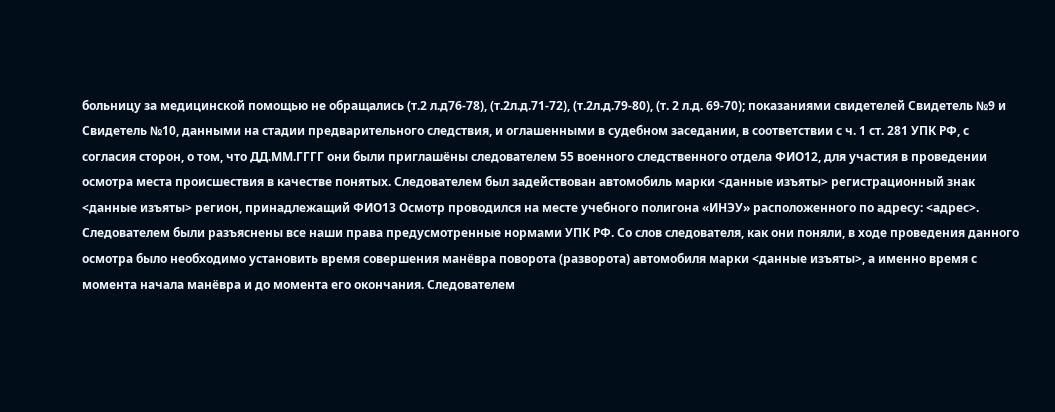больницу за медицинской помощью не обращались (т.2 л.д76-78), (т.2л.д.71-72), (т.2л.д.79-80), (т. 2 л.д. 69-70); показаниями свидетелей Свидетель №9 и Свидетель №10, данными на стадии предварительного следствия, и оглашенными в судебном заседании, в соответствии с ч. 1 ст. 281 УПК РФ, с согласия сторон, о том, что ДД.ММ.ГГГГ они были приглашёны следователем 55 военного следственного отдела ФИО12, для участия в проведении осмотра места происшествия в качестве понятых. Следователем был задействован автомобиль марки <данные изъяты> регистрационный знак <данные изъяты> регион, принадлежащий ФИО13 Осмотр проводился на месте учебного полигона «ИНЭУ» расположенного по адресу: <адрес>. Следователем были разъяснены все наши права предусмотренные нормами УПК РФ. Со слов следователя, как они поняли, в ходе проведения данного осмотра было необходимо установить время совершения манёвра поворота (разворота) автомобиля марки <данные изъяты>, а именно время с момента начала манёвра и до момента его окончания. Следователем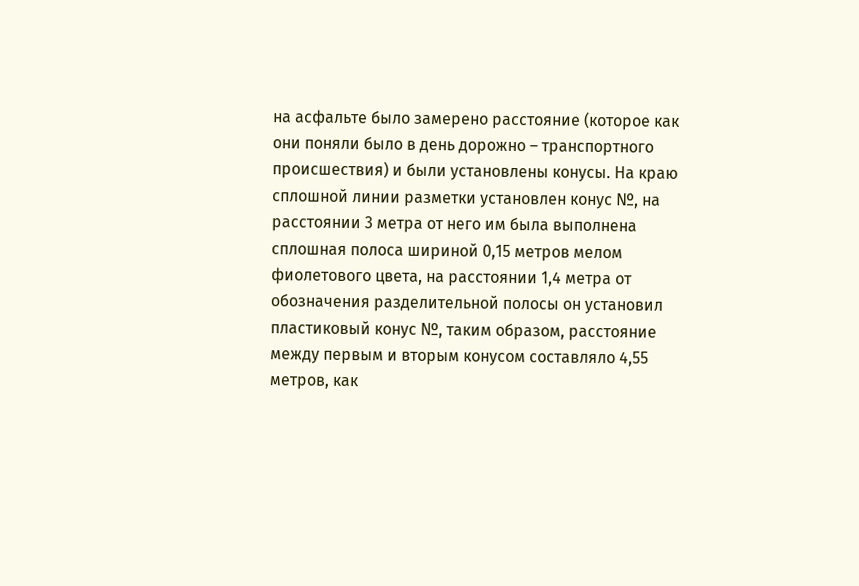на асфальте было замерено расстояние (которое как они поняли было в день дорожно – транспортного происшествия) и были установлены конусы. На краю сплошной линии разметки установлен конус №, на расстоянии 3 метра от него им была выполнена сплошная полоса шириной 0,15 метров мелом фиолетового цвета, на расстоянии 1,4 метра от обозначения разделительной полосы он установил пластиковый конус №, таким образом, расстояние между первым и вторым конусом составляло 4,55 метров, как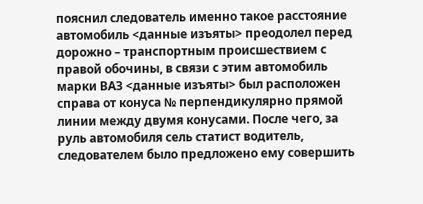пояснил следователь именно такое расстояние автомобиль <данные изъяты> преодолел перед дорожно – транспортным происшествием с правой обочины, в связи с этим автомобиль марки ВАЗ <данные изъяты> был расположен справа от конуса № перпендикулярно прямой линии между двумя конусами. После чего, за руль автомобиля сель статист водитель, следователем было предложено ему совершить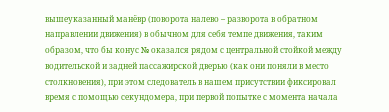вышеуказанный манёвр (поворота налево – разворота в обратном направлении движения) в обычном для себя темпе движения, таким образом, что бы конус № оказался рядом с центральной стойкой между водительской и задней пассажирской дверью (как они поняли в место столкновения), при этом следователь в нашем присутствии фиксировал время с помощью секундомера, при первой попытке с момента начала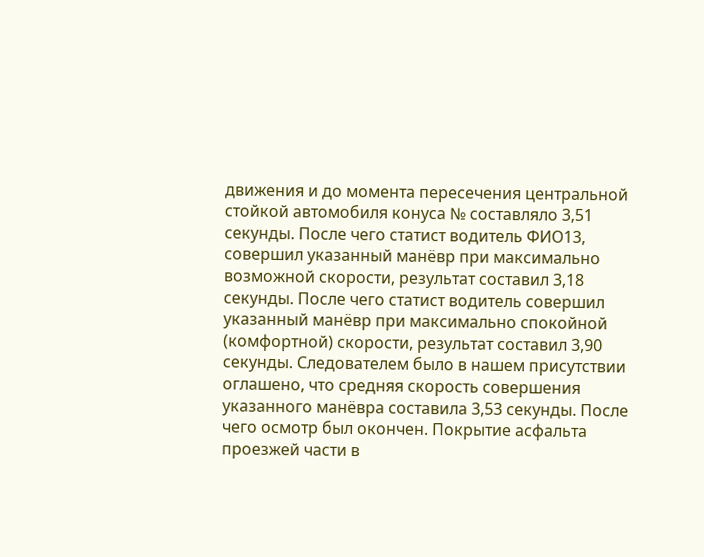движения и до момента пересечения центральной стойкой автомобиля конуса № составляло 3,51 секунды. После чего статист водитель ФИО13, совершил указанный манёвр при максимально возможной скорости, результат составил 3,18 секунды. После чего статист водитель совершил указанный манёвр при максимально спокойной (комфортной) скорости, результат составил 3,90 секунды. Следователем было в нашем присутствии оглашено, что средняя скорость совершения указанного манёвра составила 3,53 секунды. После чего осмотр был окончен. Покрытие асфальта проезжей части в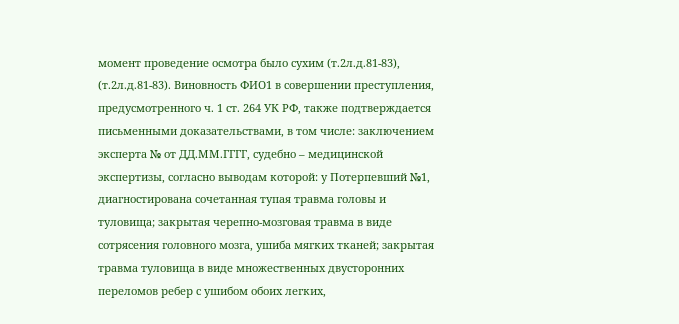момент проведение осмотра было сухим (т.2л.д.81-83), (т.2л.д.81-83). Виновность ФИО1 в совершении преступления, предусмотренного ч. 1 ст. 264 УК РФ, также подтверждается письменными доказательствами, в том числе: заключением эксперта № от ДД.ММ.ГГГГ, судебно – медицинской экспертизы, согласно выводам которой: у Потерпевший №1, диагностирована сочетанная тупая травма головы и туловища; закрытая черепно-мозговая травма в виде сотрясения головного мозга, ушиба мягких тканей; закрытая травма туловища в виде множественных двусторонних переломов ребер с ушибом обоих легких,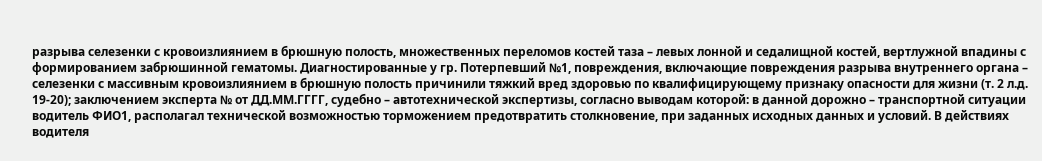разрыва селезенки с кровоизлиянием в брюшную полость, множественных переломов костей таза – левых лонной и седалищной костей, вертлужной впадины с формированием забрюшинной гематомы. Диагностированные у гр. Потерпевший №1, повреждения, включающие повреждения разрыва внутреннего органа – селезенки с массивным кровоизлиянием в брюшную полость причинили тяжкий вред здоровью по квалифицирующему признаку опасности для жизни (т. 2 л.д. 19-20); заключением эксперта № от ДД.ММ.ГГГГ, судебно – автотехнической экспертизы, согласно выводам которой: в данной дорожно – транспортной ситуации водитель ФИО1, располагал технической возможностью торможением предотвратить столкновение, при заданных исходных данных и условий. В действиях водителя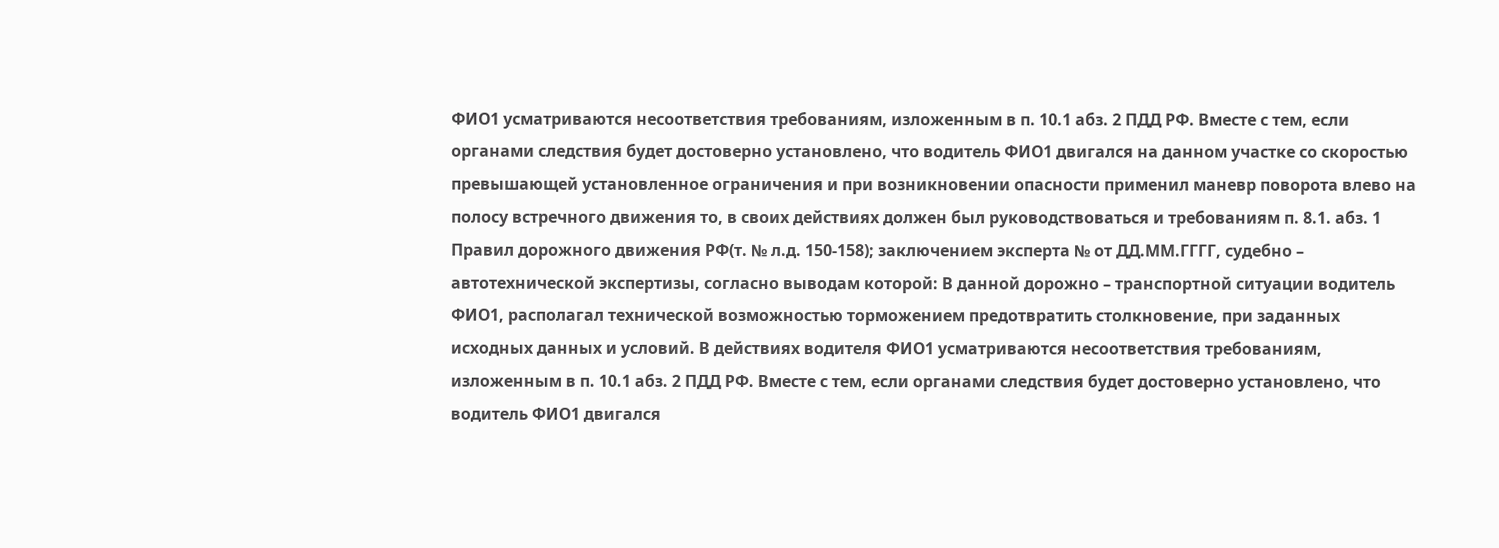ФИО1 усматриваются несоответствия требованиям, изложенным в п. 10.1 абз. 2 ПДД РФ. Вместе с тем, если органами следствия будет достоверно установлено, что водитель ФИО1 двигался на данном участке со скоростью превышающей установленное ограничения и при возникновении опасности применил маневр поворота влево на полосу встречного движения то, в своих действиях должен был руководствоваться и требованиям п. 8.1. абз. 1 Правил дорожного движения РФ(т. № л.д. 150-158); заключением эксперта № от ДД.ММ.ГГГГ, судебно – автотехнической экспертизы, согласно выводам которой: В данной дорожно – транспортной ситуации водитель ФИО1, располагал технической возможностью торможением предотвратить столкновение, при заданных исходных данных и условий. В действиях водителя ФИО1 усматриваются несоответствия требованиям, изложенным в п. 10.1 абз. 2 ПДД РФ. Вместе с тем, если органами следствия будет достоверно установлено, что водитель ФИО1 двигался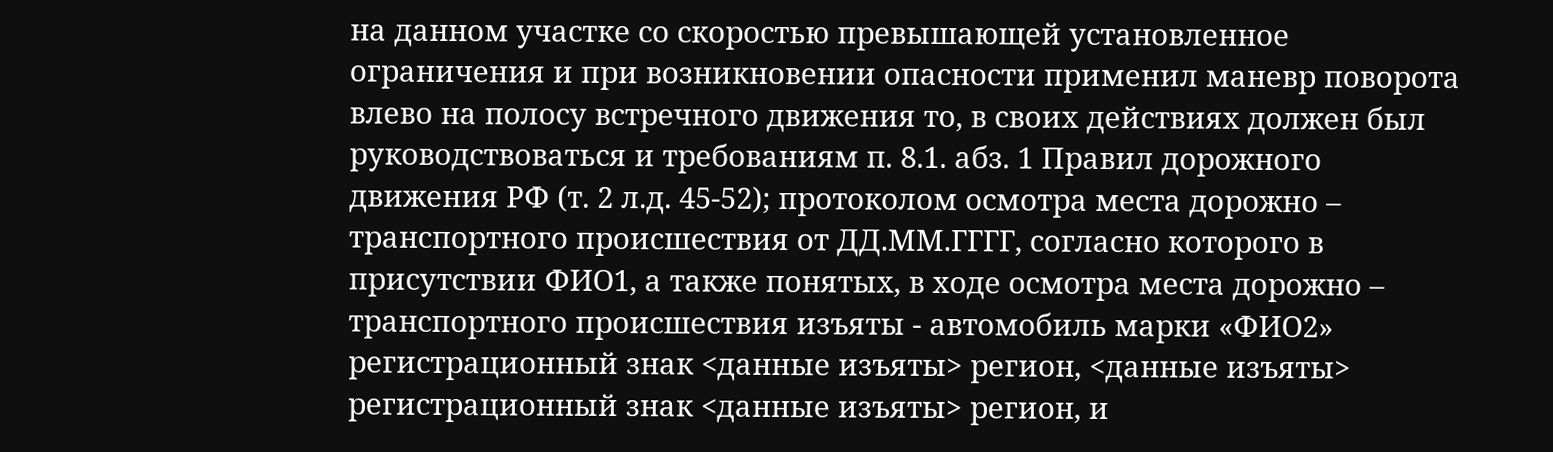на данном участке со скоростью превышающей установленное ограничения и при возникновении опасности применил маневр поворота влево на полосу встречного движения то, в своих действиях должен был руководствоваться и требованиям п. 8.1. абз. 1 Правил дорожного движения РФ (т. 2 л.д. 45-52); протоколом осмотра места дорожно – транспортного происшествия от ДД.ММ.ГГГГ, согласно которого в присутствии ФИО1, а также понятых, в ходе осмотра места дорожно – транспортного происшествия изъяты - автомобиль марки «ФИО2» регистрационный знак <данные изъяты> регион, <данные изъяты> регистрационный знак <данные изъяты> регион, и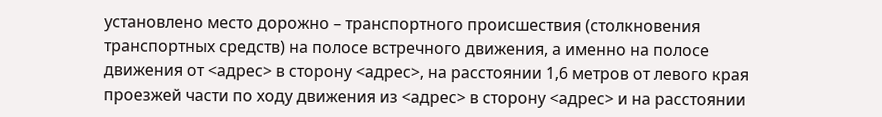установлено место дорожно – транспортного происшествия (столкновения транспортных средств) на полосе встречного движения, а именно на полосе движения от <адрес> в сторону <адрес>, на расстоянии 1,6 метров от левого края проезжей части по ходу движения из <адрес> в сторону <адрес> и на расстоянии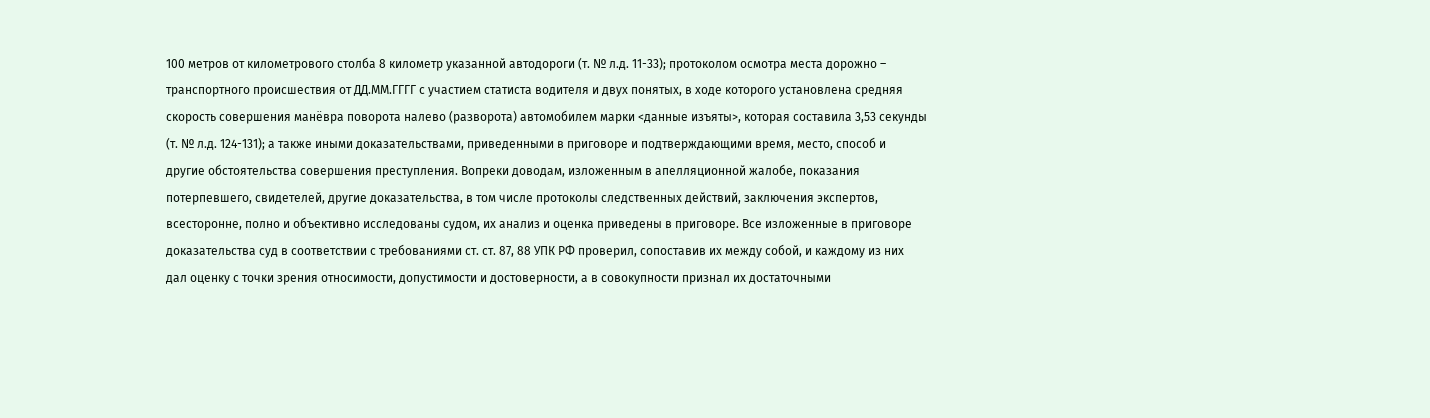100 метров от километрового столба 8 километр указанной автодороги (т. № л.д. 11-33); протоколом осмотра места дорожно – транспортного происшествия от ДД.ММ.ГГГГ с участием статиста водителя и двух понятых, в ходе которого установлена средняя скорость совершения манёвра поворота налево (разворота) автомобилем марки <данные изъяты>, которая составила 3,53 секунды (т. № л.д. 124-131); а также иными доказательствами, приведенными в приговоре и подтверждающими время, место, способ и другие обстоятельства совершения преступления. Вопреки доводам, изложенным в апелляционной жалобе, показания потерпевшего, свидетелей, другие доказательства, в том числе протоколы следственных действий, заключения экспертов, всесторонне, полно и объективно исследованы судом, их анализ и оценка приведены в приговоре. Все изложенные в приговоре доказательства суд в соответствии с требованиями ст. ст. 87, 88 УПК РФ проверил, сопоставив их между собой, и каждому из них дал оценку с точки зрения относимости, допустимости и достоверности, а в совокупности признал их достаточными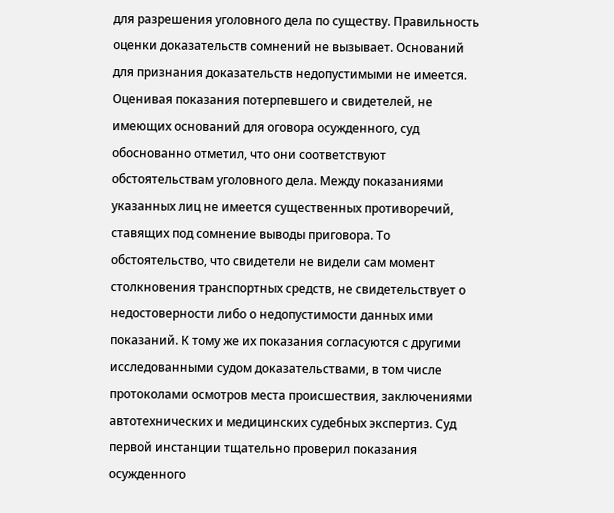для разрешения уголовного дела по существу. Правильность оценки доказательств сомнений не вызывает. Оснований для признания доказательств недопустимыми не имеется. Оценивая показания потерпевшего и свидетелей, не имеющих оснований для оговора осужденного, суд обоснованно отметил, что они соответствуют обстоятельствам уголовного дела. Между показаниями указанных лиц не имеется существенных противоречий, ставящих под сомнение выводы приговора. То обстоятельство, что свидетели не видели сам момент столкновения транспортных средств, не свидетельствует о недостоверности либо о недопустимости данных ими показаний. К тому же их показания согласуются с другими исследованными судом доказательствами, в том числе протоколами осмотров места происшествия, заключениями автотехнических и медицинских судебных экспертиз. Суд первой инстанции тщательно проверил показания осужденного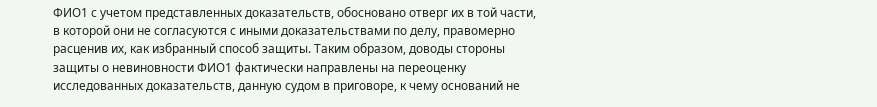ФИО1 с учетом представленных доказательств, обосновано отверг их в той части, в которой они не согласуются с иными доказательствами по делу, правомерно расценив их, как избранный способ защиты. Таким образом, доводы стороны защиты о невиновности ФИО1 фактически направлены на переоценку исследованных доказательств, данную судом в приговоре, к чему оснований не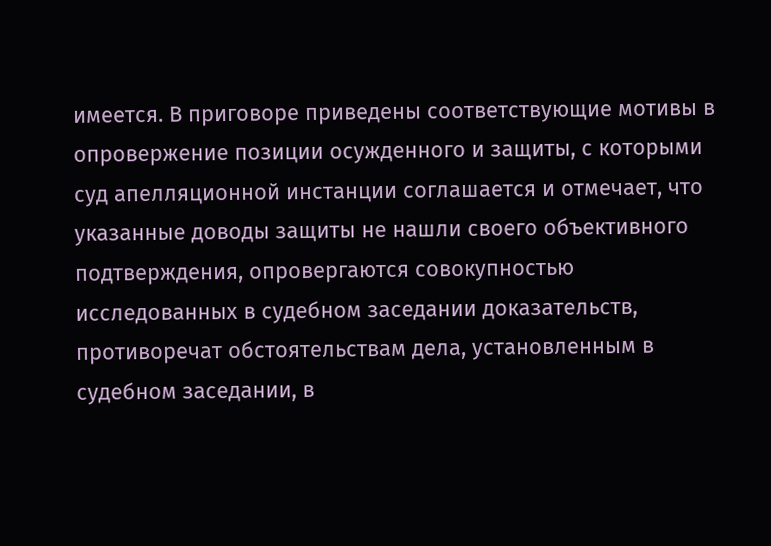имеется. В приговоре приведены соответствующие мотивы в опровержение позиции осужденного и защиты, с которыми суд апелляционной инстанции соглашается и отмечает, что указанные доводы защиты не нашли своего объективного подтверждения, опровергаются совокупностью исследованных в судебном заседании доказательств, противоречат обстоятельствам дела, установленным в судебном заседании, в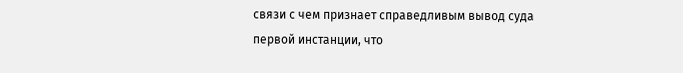связи с чем признает справедливым вывод суда первой инстанции, что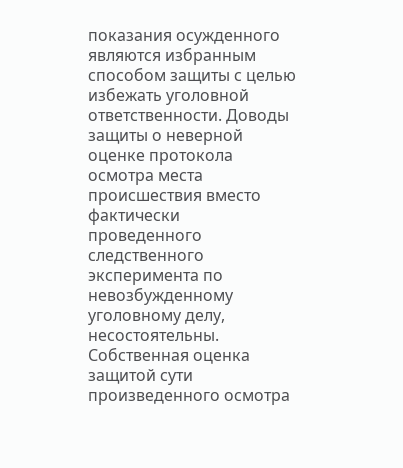показания осужденного являются избранным способом защиты с целью избежать уголовной ответственности. Доводы защиты о неверной оценке протокола осмотра места происшествия вместо фактически проведенного следственного эксперимента по невозбужденному уголовному делу, несостоятельны. Собственная оценка защитой сути произведенного осмотра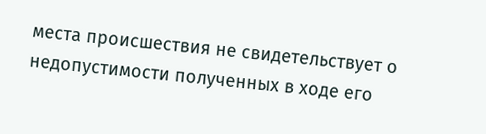места происшествия не свидетельствует о недопустимости полученных в ходе его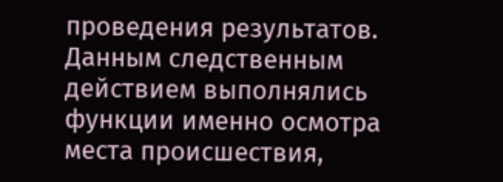проведения результатов. Данным следственным действием выполнялись функции именно осмотра места происшествия,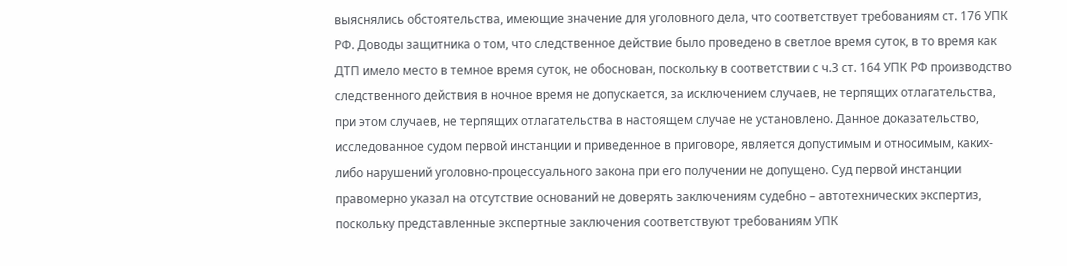выяснялись обстоятельства, имеющие значение для уголовного дела, что соответствует требованиям ст. 176 УПК РФ. Доводы защитника о том, что следственное действие было проведено в светлое время суток, в то время как ДТП имело место в темное время суток, не обоснован, поскольку в соответствии с ч.3 ст. 164 УПК РФ производство следственного действия в ночное время не допускается, за исключением случаев, не терпящих отлагательства, при этом случаев, не терпящих отлагательства в настоящем случае не установлено. Данное доказательство, исследованное судом первой инстанции и приведенное в приговоре, является допустимым и относимым, каких-либо нарушений уголовно-процессуального закона при его получении не допущено. Суд первой инстанции правомерно указал на отсутствие оснований не доверять заключениям судебно – автотехнических экспертиз, поскольку представленные экспертные заключения соответствуют требованиям УПК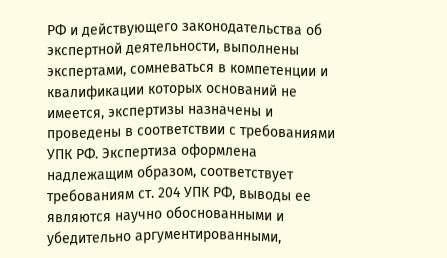РФ и действующего законодательства об экспертной деятельности, выполнены экспертами, сомневаться в компетенции и квалификации которых оснований не имеется, экспертизы назначены и проведены в соответствии с требованиями УПК РФ. Экспертиза оформлена надлежащим образом, соответствует требованиям ст. 204 УПК РФ, выводы ее являются научно обоснованными и убедительно аргументированными,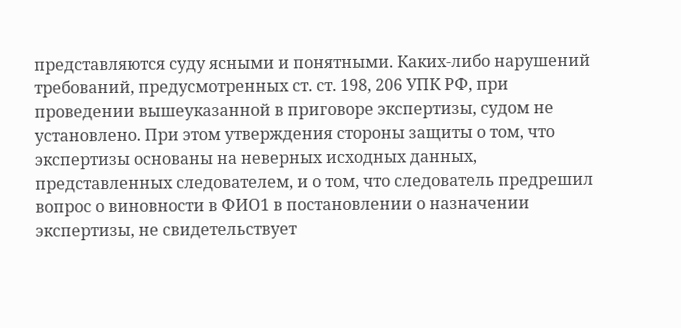представляются суду ясными и понятными. Каких-либо нарушений требований, предусмотренных ст. ст. 198, 206 УПК РФ, при проведении вышеуказанной в приговоре экспертизы, судом не установлено. При этом утверждения стороны защиты о том, что экспертизы основаны на неверных исходных данных, представленных следователем, и о том, что следователь предрешил вопрос о виновности в ФИО1 в постановлении о назначении экспертизы, не свидетельствует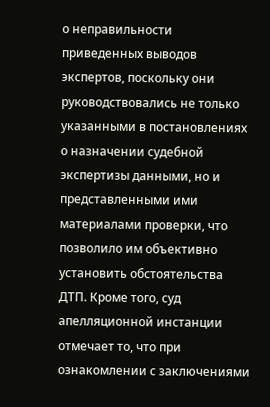о неправильности приведенных выводов экспертов, поскольку они руководствовались не только указанными в постановлениях о назначении судебной экспертизы данными, но и представленными ими материалами проверки, что позволило им объективно установить обстоятельства ДТП. Кроме того, суд апелляционной инстанции отмечает то, что при ознакомлении с заключениями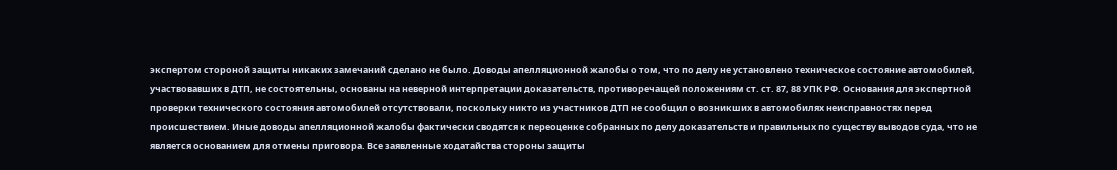экспертом стороной защиты никаких замечаний сделано не было. Доводы апелляционной жалобы о том, что по делу не установлено техническое состояние автомобилей, участвовавших в ДТП, не состоятельны, основаны на неверной интерпретации доказательств, противоречащей положениям ст. ст. 87, 88 УПК РФ. Основания для экспертной проверки технического состояния автомобилей отсутствовали, поскольку никто из участников ДТП не сообщил о возникших в автомобилях неисправностях перед происшествием. Иные доводы апелляционной жалобы фактически сводятся к переоценке собранных по делу доказательств и правильных по существу выводов суда, что не является основанием для отмены приговора. Все заявленные ходатайства стороны защиты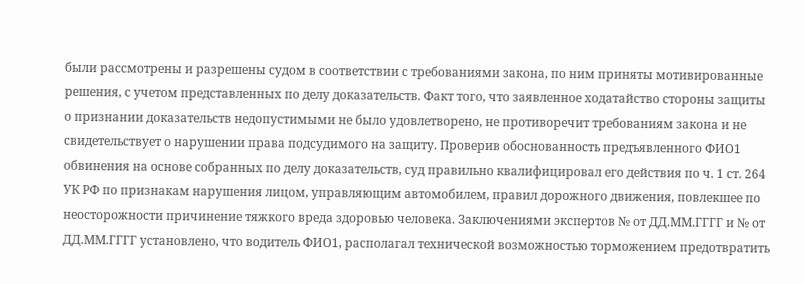были рассмотрены и разрешены судом в соответствии с требованиями закона, по ним приняты мотивированные решения, с учетом представленных по делу доказательств. Факт того, что заявленное ходатайство стороны защиты о признании доказательств недопустимыми не было удовлетворено, не противоречит требованиям закона и не свидетельствует о нарушении права подсудимого на защиту. Проверив обоснованность предъявленного ФИО1 обвинения на основе собранных по делу доказательств, суд правильно квалифицировал его действия по ч. 1 ст. 264 УК РФ по признакам нарушения лицом, управляющим автомобилем, правил дорожного движения, повлекшее по неосторожности причинение тяжкого вреда здоровью человека. Заключениями экспертов № от ДД.ММ.ГГГГ и № от ДД.ММ.ГГГГ установлено, что водитель ФИО1, располагал технической возможностью торможением предотвратить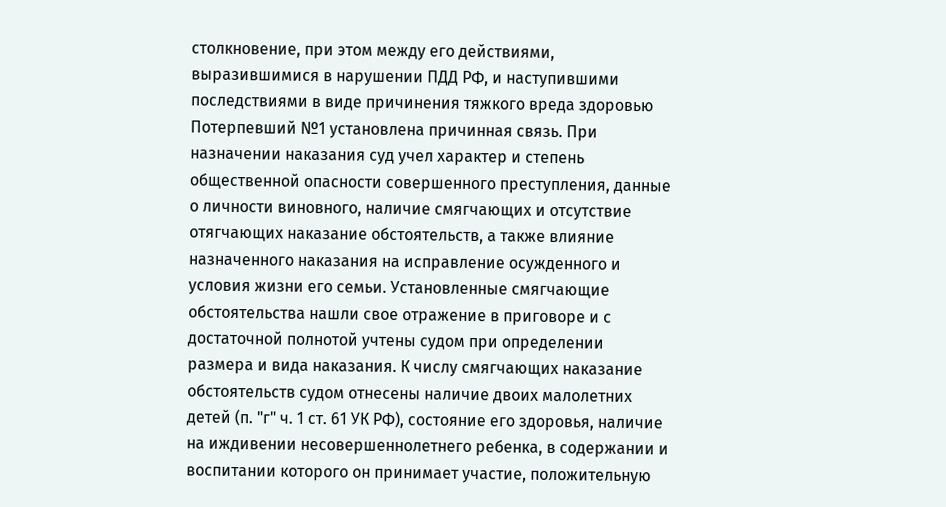столкновение, при этом между его действиями, выразившимися в нарушении ПДД РФ, и наступившими последствиями в виде причинения тяжкого вреда здоровью Потерпевший №1 установлена причинная связь. При назначении наказания суд учел характер и степень общественной опасности совершенного преступления, данные о личности виновного, наличие смягчающих и отсутствие отягчающих наказание обстоятельств, а также влияние назначенного наказания на исправление осужденного и условия жизни его семьи. Установленные смягчающие обстоятельства нашли свое отражение в приговоре и с достаточной полнотой учтены судом при определении размера и вида наказания. К числу смягчающих наказание обстоятельств судом отнесены наличие двоих малолетних детей (п. "г" ч. 1 ст. 61 УК РФ), состояние его здоровья, наличие на иждивении несовершеннолетнего ребенка, в содержании и воспитании которого он принимает участие, положительную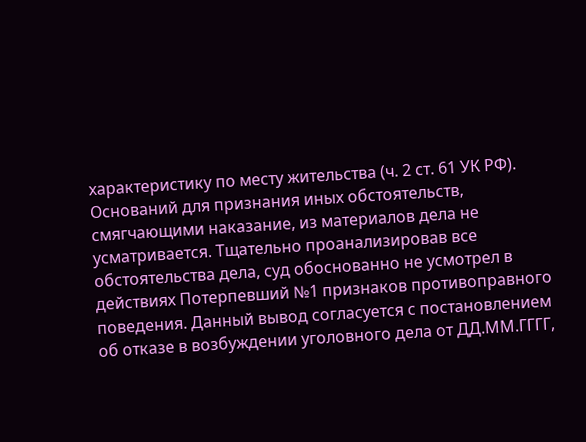характеристику по месту жительства (ч. 2 ст. 61 УК РФ). Оснований для признания иных обстоятельств, смягчающими наказание, из материалов дела не усматривается. Тщательно проанализировав все обстоятельства дела, суд обоснованно не усмотрел в действиях Потерпевший №1 признаков противоправного поведения. Данный вывод согласуется с постановлением об отказе в возбуждении уголовного дела от ДД.ММ.ГГГГ,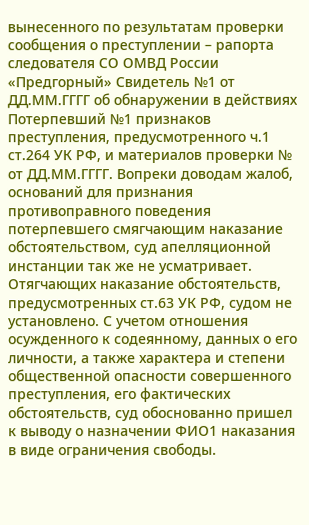вынесенного по результатам проверки сообщения о преступлении – рапорта следователя СО ОМВД России «Предгорный» Свидетель №1 от ДД.ММ.ГГГГ об обнаружении в действиях Потерпевший №1 признаков преступления, предусмотренного ч.1 ст.264 УК РФ, и материалов проверки № от ДД.ММ.ГГГГ. Вопреки доводам жалоб, оснований для признания противоправного поведения потерпевшего смягчающим наказание обстоятельством, суд апелляционной инстанции так же не усматривает. Отягчающих наказание обстоятельств, предусмотренных ст.63 УК РФ, судом не установлено. С учетом отношения осужденного к содеянному, данных о его личности, а также характера и степени общественной опасности совершенного преступления, его фактических обстоятельств, суд обоснованно пришел к выводу о назначении ФИО1 наказания в виде ограничения свободы.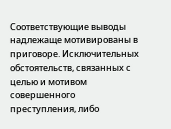Соответствующие выводы надлежаще мотивированы в приговоре. Исключительных обстоятельств, связанных с целью и мотивом совершенного преступления, либо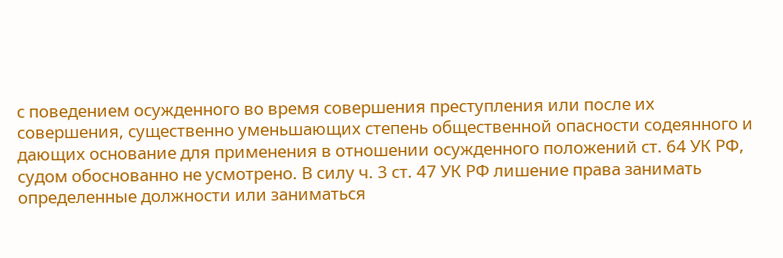с поведением осужденного во время совершения преступления или после их совершения, существенно уменьшающих степень общественной опасности содеянного и дающих основание для применения в отношении осужденного положений ст. 64 УК РФ, судом обоснованно не усмотрено. В силу ч. 3 ст. 47 УК РФ лишение права занимать определенные должности или заниматься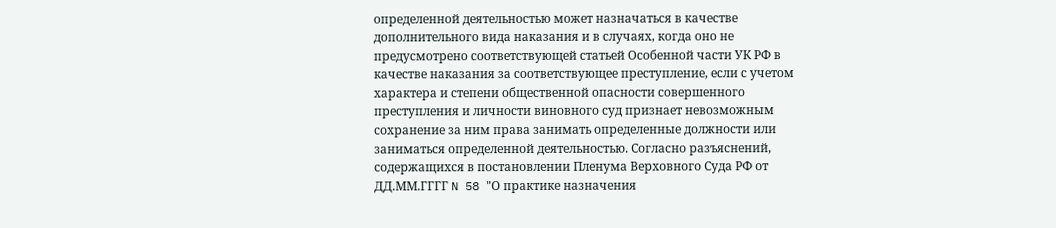определенной деятельностью может назначаться в качестве дополнительного вида наказания и в случаях, когда оно не предусмотрено соответствующей статьей Особенной части УК РФ в качестве наказания за соответствующее преступление, если с учетом характера и степени общественной опасности совершенного преступления и личности виновного суд признает невозможным сохранение за ним права занимать определенные должности или заниматься определенной деятельностью. Согласно разъяснений, содержащихся в постановлении Пленума Верховного Суда РФ от ДД.ММ.ГГГГ N 58 "О практике назначения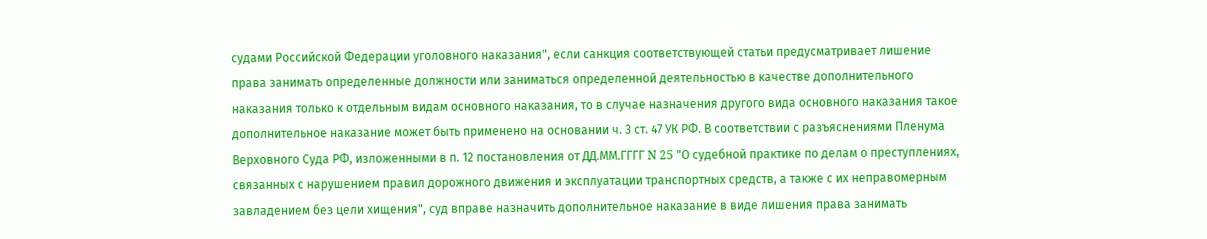судами Российской Федерации уголовного наказания", если санкция соответствующей статьи предусматривает лишение права занимать определенные должности или заниматься определенной деятельностью в качестве дополнительного наказания только к отдельным видам основного наказания, то в случае назначения другого вида основного наказания такое дополнительное наказание может быть применено на основании ч. 3 ст. 47 УК РФ. В соответствии с разъяснениями Пленума Верховного Суда РФ, изложенными в п. 12 постановления от ДД.ММ.ГГГГ N 25 "О судебной практике по делам о преступлениях, связанных с нарушением правил дорожного движения и эксплуатации транспортных средств, а также с их неправомерным завладением без цели хищения", суд вправе назначить дополнительное наказание в виде лишения права занимать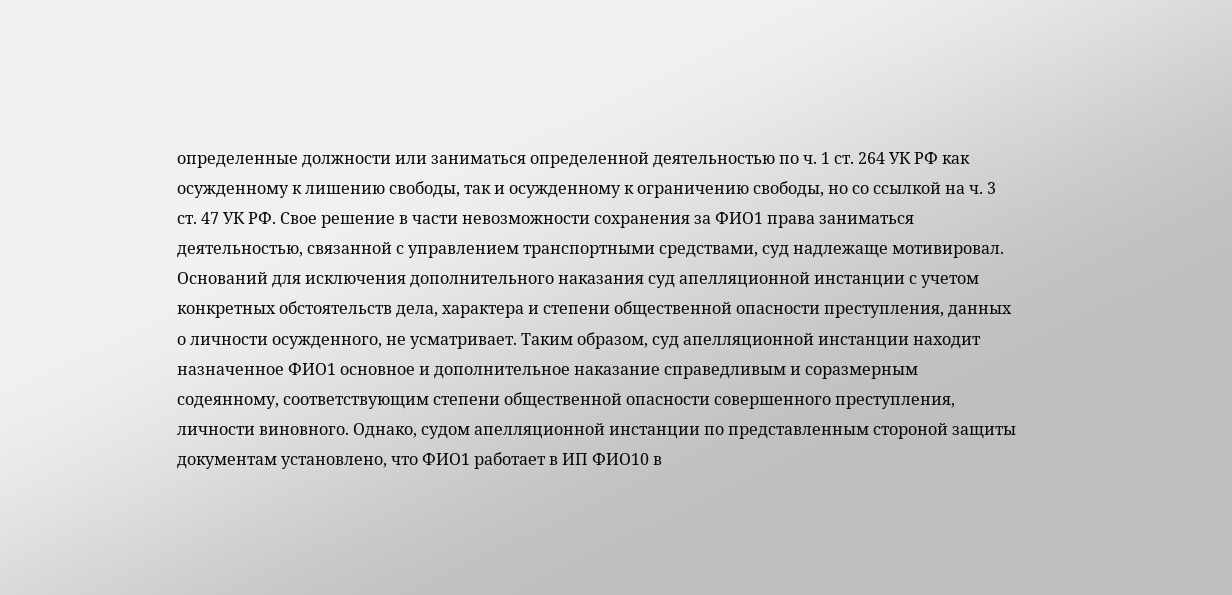определенные должности или заниматься определенной деятельностью по ч. 1 ст. 264 УК РФ как осужденному к лишению свободы, так и осужденному к ограничению свободы, но со ссылкой на ч. 3 ст. 47 УК РФ. Свое решение в части невозможности сохранения за ФИО1 права заниматься деятельностью, связанной с управлением транспортными средствами, суд надлежаще мотивировал. Оснований для исключения дополнительного наказания суд апелляционной инстанции с учетом конкретных обстоятельств дела, характера и степени общественной опасности преступления, данных о личности осужденного, не усматривает. Таким образом, суд апелляционной инстанции находит назначенное ФИО1 основное и дополнительное наказание справедливым и соразмерным содеянному, соответствующим степени общественной опасности совершенного преступления, личности виновного. Однако, судом апелляционной инстанции по представленным стороной защиты документам установлено, что ФИО1 работает в ИП ФИО10 в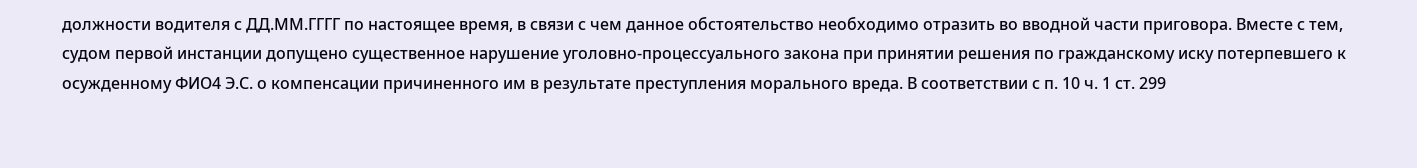должности водителя с ДД.ММ.ГГГГ по настоящее время, в связи с чем данное обстоятельство необходимо отразить во вводной части приговора. Вместе с тем, судом первой инстанции допущено существенное нарушение уголовно-процессуального закона при принятии решения по гражданскому иску потерпевшего к осужденному ФИО4 Э.С. о компенсации причиненного им в результате преступления морального вреда. В соответствии с п. 10 ч. 1 ст. 299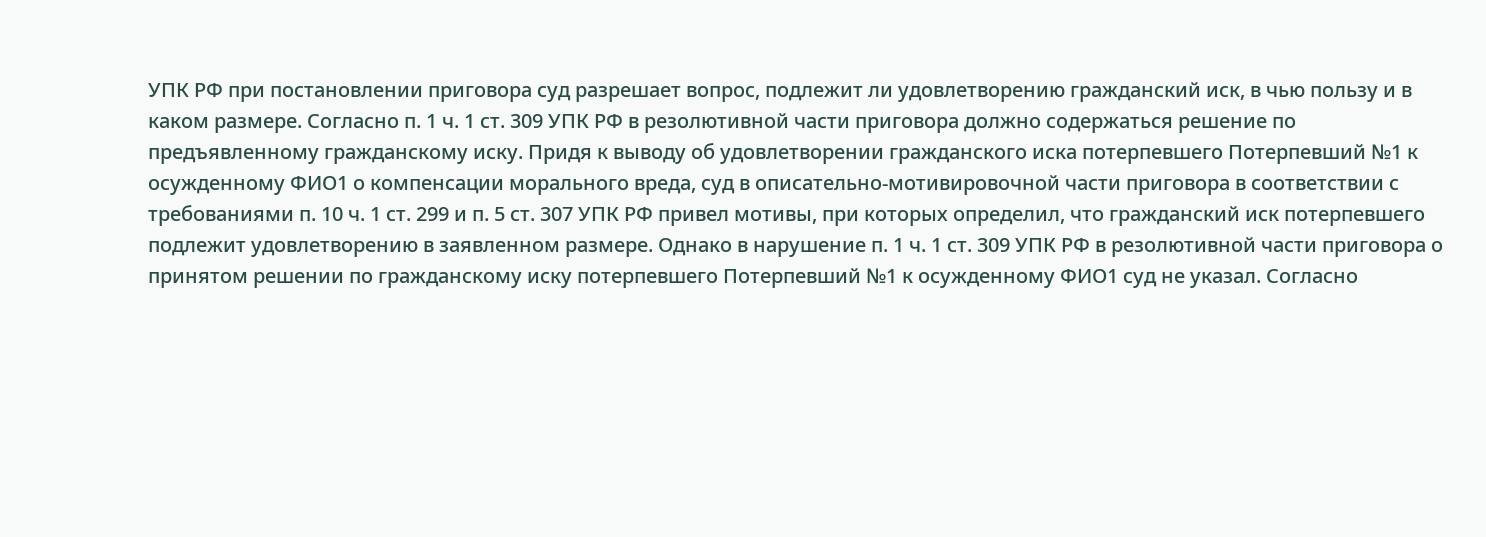УПК РФ при постановлении приговора суд разрешает вопрос, подлежит ли удовлетворению гражданский иск, в чью пользу и в каком размере. Согласно п. 1 ч. 1 ст. 309 УПК РФ в резолютивной части приговора должно содержаться решение по предъявленному гражданскому иску. Придя к выводу об удовлетворении гражданского иска потерпевшего Потерпевший №1 к осужденному ФИО1 о компенсации морального вреда, суд в описательно-мотивировочной части приговора в соответствии с требованиями п. 10 ч. 1 ст. 299 и п. 5 ст. 307 УПК РФ привел мотивы, при которых определил, что гражданский иск потерпевшего подлежит удовлетворению в заявленном размере. Однако в нарушение п. 1 ч. 1 ст. 309 УПК РФ в резолютивной части приговора о принятом решении по гражданскому иску потерпевшего Потерпевший №1 к осужденному ФИО1 суд не указал. Согласно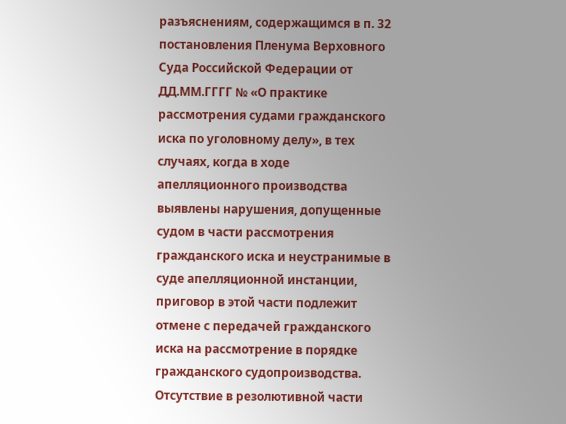разъяснениям, содержащимся в п. 32 постановления Пленума Верховного Суда Российской Федерации от ДД.ММ.ГГГГ № «О практике рассмотрения судами гражданского иска по уголовному делу», в тех случаях, когда в ходе апелляционного производства выявлены нарушения, допущенные судом в части рассмотрения гражданского иска и неустранимые в суде апелляционной инстанции, приговор в этой части подлежит отмене с передачей гражданского иска на рассмотрение в порядке гражданского судопроизводства. Отсутствие в резолютивной части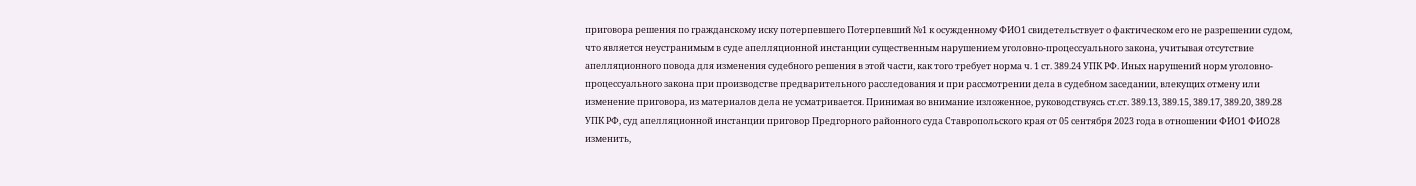приговора решения по гражданскому иску потерпевшего Потерпевший №1 к осужденному ФИО1 свидетельствует о фактическом его не разрешении судом, что является неустранимым в суде апелляционной инстанции существенным нарушением уголовно-процессуального закона, учитывая отсутствие апелляционного повода для изменения судебного решения в этой части, как того требует норма ч. 1 ст. 389.24 УПК РФ. Иных нарушений норм уголовно-процессуального закона при производстве предварительного расследования и при рассмотрении дела в судебном заседании, влекущих отмену или изменение приговора, из материалов дела не усматривается. Принимая во внимание изложенное, руководствуясь ст.ст. 389.13, 389.15, 389.17, 389.20, 389.28 УПК РФ, суд апелляционной инстанции приговор Предгорного районного суда Ставропольского края от 05 сентября 2023 года в отношении ФИО1 ФИО28 изменить,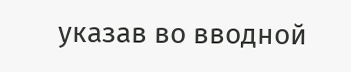указав во вводной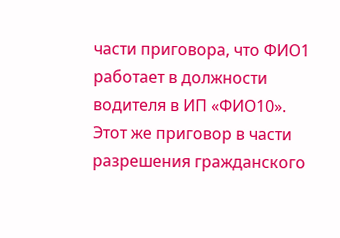части приговора, что ФИО1 работает в должности водителя в ИП «ФИО10». Этот же приговор в части разрешения гражданского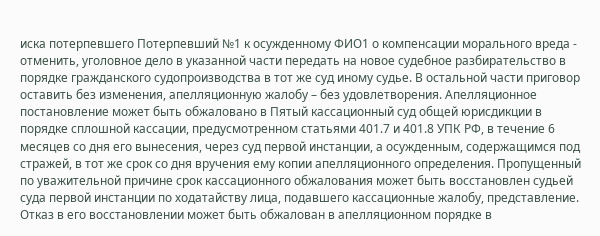иска потерпевшего Потерпевший №1 к осужденному ФИО1 о компенсации морального вреда - отменить, уголовное дело в указанной части передать на новое судебное разбирательство в порядке гражданского судопроизводства в тот же суд иному судье. В остальной части приговор оставить без изменения, апелляционную жалобу – без удовлетворения. Апелляционное постановление может быть обжаловано в Пятый кассационный суд общей юрисдикции в порядке сплошной кассации, предусмотренном статьями 401.7 и 401.8 УПК РФ, в течение 6 месяцев со дня его вынесения, через суд первой инстанции, а осужденным, содержащимся под стражей, в тот же срок со дня вручения ему копии апелляционного определения. Пропущенный по уважительной причине срок кассационного обжалования может быть восстановлен судьей суда первой инстанции по ходатайству лица, подавшего кассационные жалобу, представление. Отказ в его восстановлении может быть обжалован в апелляционном порядке в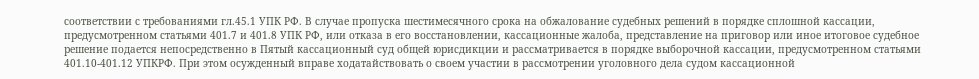соответствии с требованиями гл.45.1 УПК РФ. В случае пропуска шестимесячного срока на обжалование судебных решений в порядке сплошной кассации, предусмотренном статьями 401.7 и 401.8 УПК РФ, или отказа в его восстановлении, кассационные жалоба, представление на приговор или иное итоговое судебное решение подается непосредственно в Пятый кассационный суд общей юрисдикции и рассматривается в порядке выборочной кассации, предусмотренном статьями 401.10-401.12 УПКРФ. При этом осужденный вправе ходатайствовать о своем участии в рассмотрении уголовного дела судом кассационной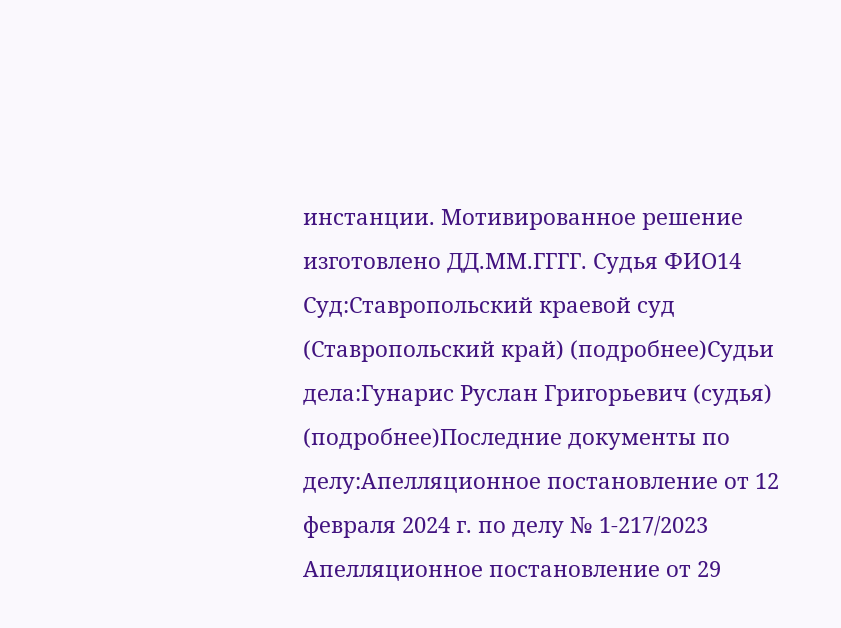инстанции. Мотивированное решение изготовлено ДД.ММ.ГГГГ. Судья ФИО14 Суд:Ставропольский краевой суд (Ставропольский край) (подробнее)Судьи дела:Гунарис Руслан Григорьевич (судья) (подробнее)Последние документы по делу:Апелляционное постановление от 12 февраля 2024 г. по делу № 1-217/2023 Апелляционное постановление от 29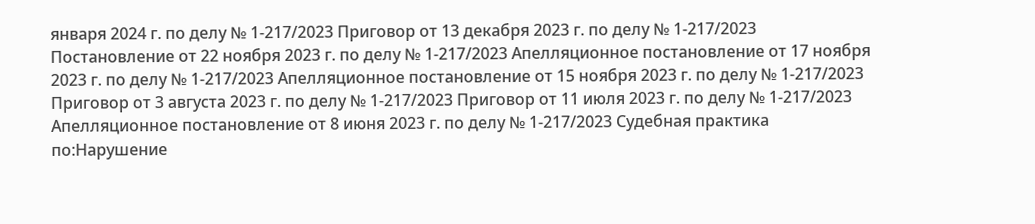января 2024 г. по делу № 1-217/2023 Приговор от 13 декабря 2023 г. по делу № 1-217/2023 Постановление от 22 ноября 2023 г. по делу № 1-217/2023 Апелляционное постановление от 17 ноября 2023 г. по делу № 1-217/2023 Апелляционное постановление от 15 ноября 2023 г. по делу № 1-217/2023 Приговор от 3 августа 2023 г. по делу № 1-217/2023 Приговор от 11 июля 2023 г. по делу № 1-217/2023 Апелляционное постановление от 8 июня 2023 г. по делу № 1-217/2023 Судебная практика по:Нарушение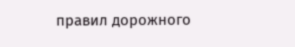правил дорожного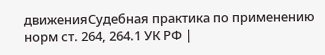движенияСудебная практика по применению норм ст. 264, 264.1 УК РФ |